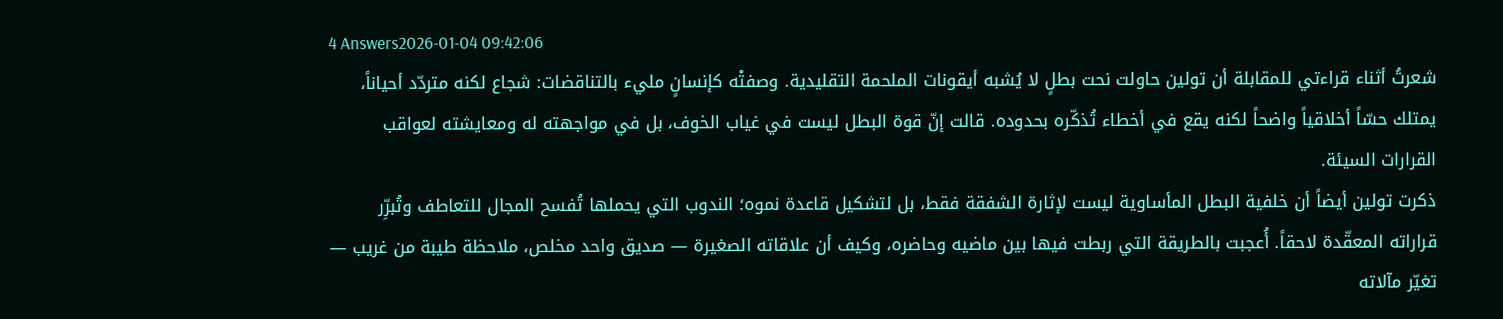4 Answers2026-01-04 09:42:06
شعرتُ أثناء قراءتي للمقابلة أن تولين حاولت نحت بطلٍ لا يُشبه أيقونات الملحمة التقليدية. وصفتْه كإنسانٍ مليء بالتناقضات: شجاع لكنه متردّد أحياناً، يمتلك حسّاً أخلاقياً واضحاً لكنه يقع في أخطاء تُذكّره بحدوده. قالت إنّ قوة البطل ليست في غياب الخوف، بل في مواجهته له ومعايشته لعواقب القرارات السيئة.
ذكرت تولين أيضاً أن خلفية البطل المأساوية ليست لإثارة الشفقة فقط، بل لتشكيل قاعدة نموه؛ الندوب التي يحملها تُفسح المجال للتعاطف وتُبرِّر قراراته المعقّدة لاحقاً. أُعجبت بالطريقة التي ربطت فيها بين ماضيه وحاضره، وكيف أن علاقاته الصغيرة — صديق واحد مخلص، ملاحظة طيبة من غريب — تغيّر مآلاته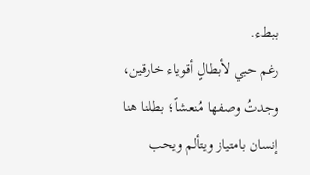ببطء.
رغم حبي لأبطالٍ أقوياء خارقين، وجدتُ وصفها مُنعشاً؛ بطلنا هنا إنسان بامتياز ويتألم ويحب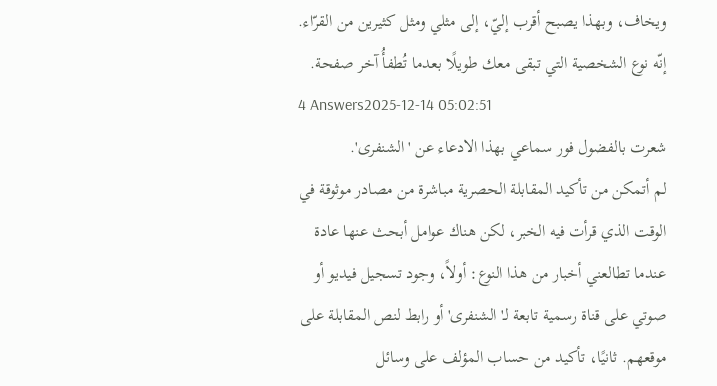ويخاف، وبهذا يصبح أقرب إليّ، إلى مثلي ومثل كثيرين من القرّاء. إنّه نوع الشخصية التي تبقى معك طويلًا بعدما تُطفأُ آخر صفحة.
4 Answers2025-12-14 05:02:51
شعرت بالفضول فور سماعي بهذا الادعاء عن 'الشنفرى'.
لم أتمكن من تأكيد المقابلة الحصرية مباشرة من مصادر موثوقة في الوقت الذي قرأت فيه الخبر، لكن هناك عوامل أبحث عنها عادة عندما تطالعني أخبار من هذا النوع: أولاً، وجود تسجيل فيديو أو صوتي على قناة رسمية تابعة لـ'الشنفرى' أو رابط لنص المقابلة على موقعهم. ثانيًا، تأكيد من حساب المؤلف على وسائل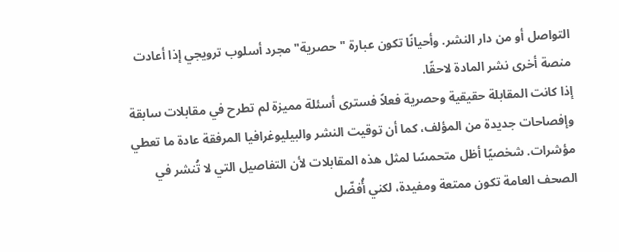التواصل أو من دار النشر. وأحيانًا تكون عبارة "حصرية" مجرد أسلوب ترويجي إذا أعادت منصة أخرى نشر المادة لاحقًا.
إذا كانت المقابلة حقيقية وحصرية فعلاً فسترى أسئلة مميزة لم تطرح في مقابلات سابقة وإفصاحات جديدة من المؤلف، كما أن توقيت النشر والبيليوغرافيا المرفقة عادة ما تعطي مؤشرات. شخصيًا أظل متحمسًا لمثل هذه المقابلات لأن التفاصيل التي لا تُنشر في الصحف العامة تكون ممتعة ومفيدة، لكني أُفضّل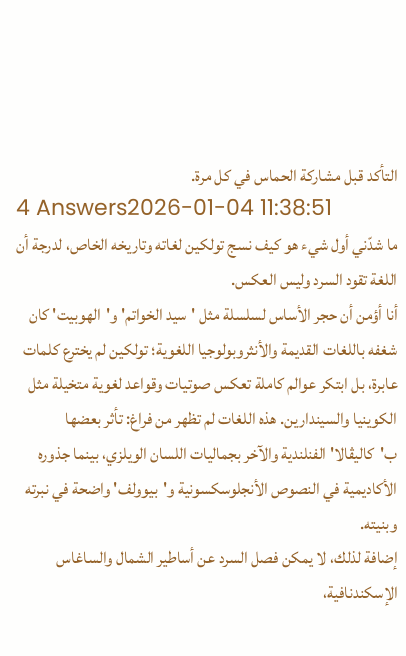التأكد قبل مشاركة الحماس في كل مرة.
4 Answers2026-01-04 11:38:51
ما شدّني أول شيء هو كيف نسج تولكين لغاته وتاريخه الخاص، لدرجة أن اللغة تقود السرد وليس العكس.
أنا أؤمن أن حجر الأساس لسلسلة مثل 'سيد الخواتم' و'الهوبيت' كان شغفه باللغات القديمة والأنثروبولوجيا اللغوية؛ تولكين لم يخترع كلمات عابرة، بل ابتكر عوالم كاملة تعكس صوتيات وقواعد لغوية متخيلة مثل الكوينيا والسيندارين. هذه اللغات لم تظهر من فراغ: تأثر بعضها ب'كاليڤالا' الفنلندية والآخر بجماليات اللسان الويلزي، بينما جذوره الأكاديمية في النصوص الأنجلوسكسونية و'بيوولف' واضحة في نبرته وبنيته.
إضافة لذلك، لا يمكن فصل السرد عن أساطير الشمال والساغاس الإسكندنافية،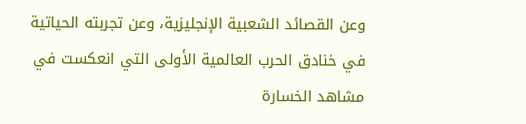وعن القصائد الشعبية الإنجليزية، وعن تجربته الحياتية في خنادق الحرب العالمية الأولى التي انعكست في مشاهد الخسارة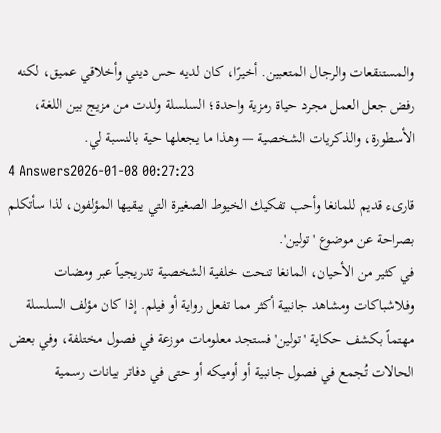والمستنقعات والرجال المتعبين. أخيرًا، كان لديه حس ديني وأخلاقي عميق، لكنه رفض جعل العمل مجرد حياة رمزية واحدة؛ السلسلة ولدت من مزيج بين اللغة، الأسطورة، والذكريات الشخصية — وهذا ما يجعلها حية بالنسبة لي.
4 Answers2026-01-08 00:27:23
قارىء قديم للمانغا وأحب تفكيك الخيوط الصغيرة التي يبقيها المؤلفون، لذا سأتكلم بصراحة عن موضوع 'تولين'.
في كثير من الأحيان، المانغا تنحت خلفية الشخصية تدريجياً عبر ومضات وفلاشباكات ومشاهد جانبية أكثر مما تفعل رواية أو فيلم. إذا كان مؤلف السلسلة مهتماً بكشف حكاية 'تولين' فستجد معلومات موزعة في فصول مختلفة، وفي بعض الحالات تُجمع في فصول جانبية أو أوميكه أو حتى في دفاتر بيانات رسمية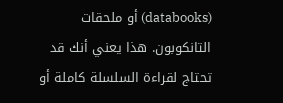(databooks) أو ملحقات التانكوبون. هذا يعني أنك قد تحتاج لقراءة السلسلة كاملة أو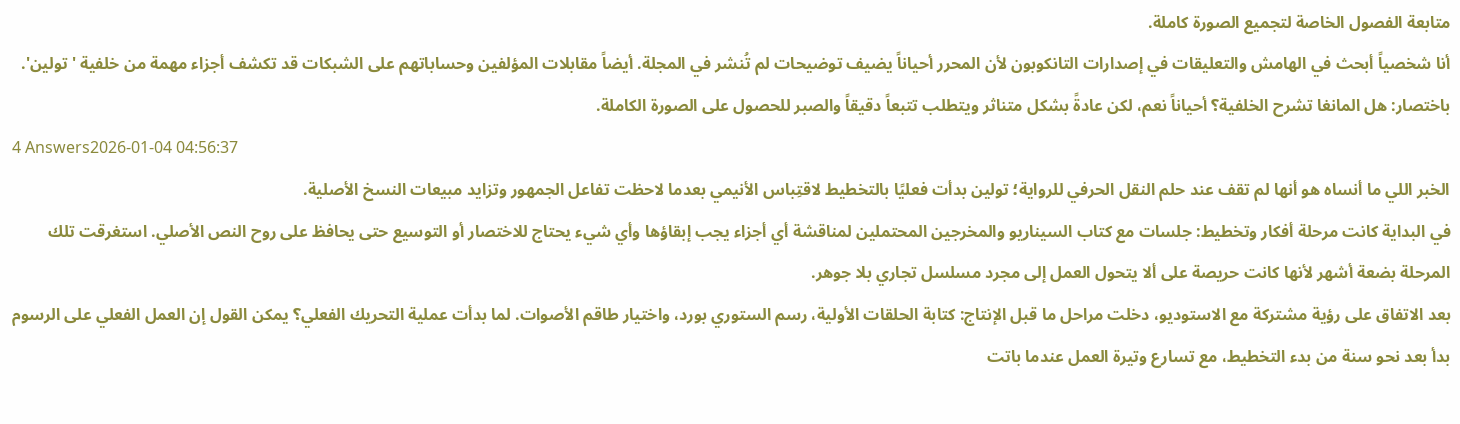متابعة الفصول الخاصة لتجميع الصورة كاملة.
أنا شخصياً أبحث في الهامش والتعليقات في إصدارات التانكوبون لأن المحرر أحياناً يضيف توضيحات لم تُنشر في المجلة. أيضاً مقابلات المؤلفين وحساباتهم على الشبكات قد تكشف أجزاء مهمة من خلفية 'تولين'. باختصار: هل المانغا تشرح الخلفية؟ أحياناً نعم، لكن عادةً بشكل متناثر ويتطلب تتبعاً دقيقاً والصبر للحصول على الصورة الكاملة.
4 Answers2026-01-04 04:56:37
الخبر اللي ما أنساه هو أنها لم تقف عند حلم النقل الحرفي للرواية؛ تولين بدأت فعليًا بالتخطيط لاقتِباس الأنيمي بعدما لاحظت تفاعل الجمهور وتزايد مبيعات النسخ الأصلية.
في البداية كانت مرحلة أفكار وتخطيط: جلسات مع كتاب السيناريو والمخرجين المحتملين لمناقشة أي أجزاء يجب إبقاؤها وأي شيء يحتاج للاختصار أو التوسيع حتى يحافظ على روح النص الأصلي. استغرقت تلك المرحلة بضعة أشهر لأنها كانت حريصة على ألا يتحول العمل إلى مجرد مسلسل تجاري بلا جوهر.
بعد الاتفاق على رؤية مشتركة مع الاستوديو، دخلت مراحل ما قبل الإنتاج: كتابة الحلقات الأولية، رسم الستوري بورد، واختيار طاقم الأصوات. لما بدأت عملية التحريك الفعلي؟ يمكن القول إن العمل الفعلي على الرسوم بدأ بعد نحو سنة من بدء التخطيط، مع تسارع وتيرة العمل عندما باتت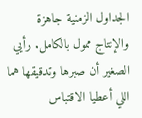الجداول الزمنية جاهزة والإنتاج ممول بالكامل. رأيي الصغير أن صبرها وتدقيقها هما اللي أعطيا الاقتباس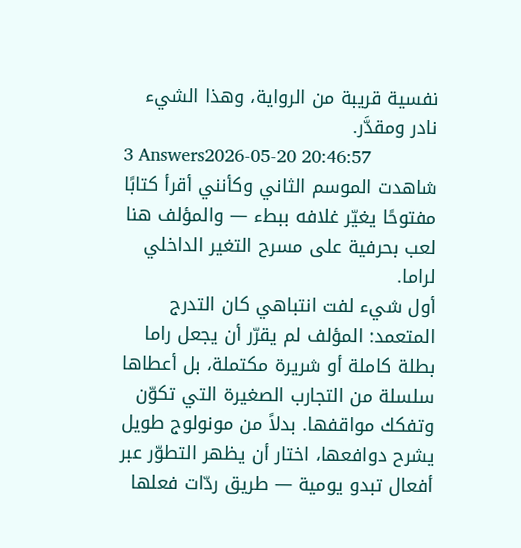نفسية قريبة من الرواية، وهذا الشيء نادر ومقدَّر.
3 Answers2026-05-20 20:46:57
شاهدت الموسم الثاني وكأنني أقرأ كتابًا مفتوحًا يغيّر غلافه ببطء — والمؤلف هنا لعب بحرفية على مسرح التغير الداخلي لراما.
أول شيء لفت انتباهي كان التدرج المتعمد: المؤلف لم يقرّر أن يجعل راما بطلة كاملة أو شريرة مكتملة، بل أعطاها سلسلة من التجارب الصغيرة التي تكوّن وتفكك مواقفها. بدلاً من مونولوج طويل يشرح دوافعها، اختار أن يظهر التطوّر عبر أفعال تبدو يومية — طريق ردّات فعلها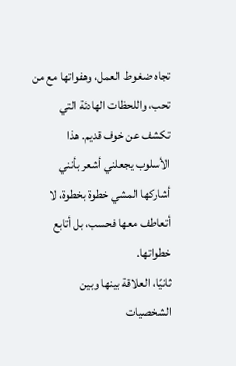تجاه ضغوط العمل، وهفواتها مع من تحب، واللحظات الهادئة التي تكشف عن خوف قديم. هذا الأسلوب يجعلني أشعر بأنني أشاركها المشي خطوة بخطوة، لا أتعاطف معها فحسب، بل أتابع خطواتها.
ثانيًا، العلاقة بينها وبين الشخصيات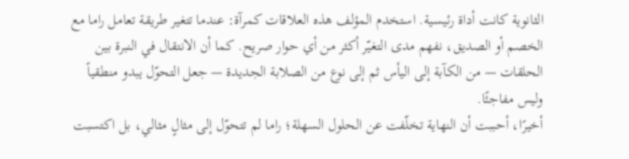الثانوية كانت أداة رئيسية. استخدم المؤلف هذه العلاقات كمرآة: عندما تتغير طريقة تعامل راما مع الخصم أو الصديق، نفهم مدى التغيّر أكثر من أي حوار صريح. كما أن الانتقال في النبرة بين الحلقات — من الكآبة إلى اليأس ثم إلى نوع من الصلابة الجديدة — جعل التحوّل يبدو منطقياً وليس مفاجئًا.
أخيرًا، أحببت أن النهاية تخلّفت عن الحلول السهلة؛ راما لم تتحوّل إلى مثالٍ مثالي، بل اكتسبت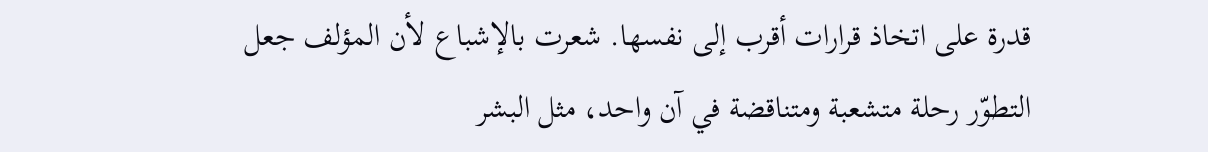قدرة على اتخاذ قرارات أقرب إلى نفسها. شعرت بالإشباع لأن المؤلف جعل التطوّر رحلة متشعبة ومتناقضة في آن واحد، مثل البشر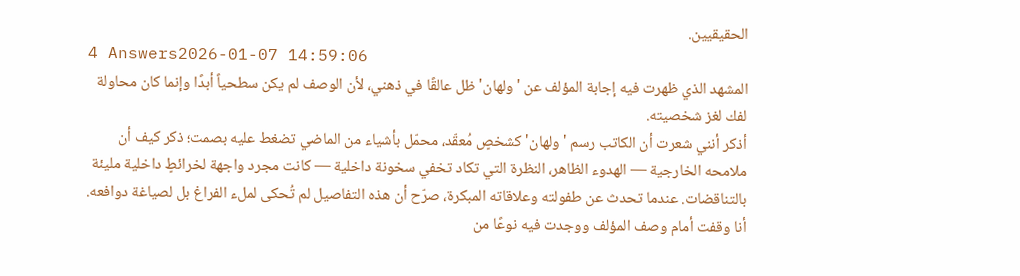الحقيقيين.
4 Answers2026-01-07 14:59:06
المشهد الذي ظهرت فيه إجابة المؤلف عن 'ولهان' ظل عالقًا في ذهني، لأن الوصف لم يكن سطحياً أبدًا وإنما كان محاولة لفك لغز شخصيته.
أذكر أنني شعرت أن الكاتب رسم 'ولهان' كشخصٍ مُعقّد، محمّل بأشياء من الماضي تضغط عليه بصمت؛ ذكر كيف أن ملامحه الخارجية — الهدوء الظاهر، النظرة التي تكاد تخفي سخونة داخلية — كانت مجرد واجهة لخرائطٍ داخلية مليئة بالتناقضات. عندما تحدث عن طفولته وعلاقاته المبكرة، صرّح أن هذه التفاصيل لم تُحكى لملء الفراغ بل لصياغة دوافعه.
أنا وقفت أمام وصف المؤلف ووجدت فيه نوعًا من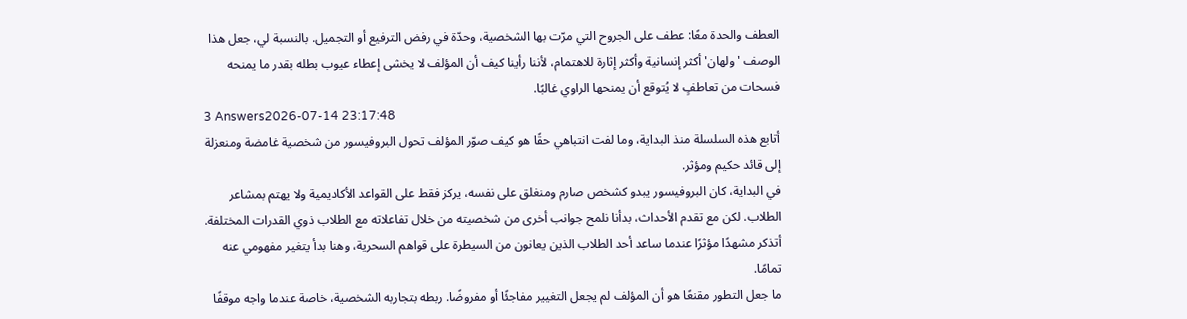العطف والحدة معًا: عطف على الجروح التي مرّت بها الشخصية، وحدّة في رفض الترفيع أو التجميل. بالنسبة لي، جعل هذا الوصف 'ولهان' أكثر إنسانية وأكثر إثارة للاهتمام، لأننا رأينا كيف أن المؤلف لا يخشى إعطاء عيوب بطله بقدر ما يمنحه فسحات من تعاطفٍ لا يُتوقع أن يمنحها الراوي غالبًا.
3 Answers2026-07-14 23:17:48
أتابع هذه السلسلة منذ البداية، وما لفت انتباهي حقًا هو كيف صوّر المؤلف تحول البروفيسور من شخصية غامضة ومنعزلة إلى قائد حكيم ومؤثر.
في البداية، كان البروفيسور يبدو كشخص صارم ومنغلق على نفسه، يركز فقط على القواعد الأكاديمية ولا يهتم بمشاعر الطلاب. لكن مع تقدم الأحداث، بدأنا نلمح جوانب أخرى من شخصيته من خلال تفاعلاته مع الطلاب ذوي القدرات المختلفة. أتذكر مشهدًا مؤثرًا عندما ساعد أحد الطلاب الذين يعانون من السيطرة على قواهم السحرية، وهنا بدأ يتغير مفهومي عنه تمامًا.
ما جعل التطور مقنعًا هو أن المؤلف لم يجعل التغيير مفاجئًا أو مفروضًا. ربطه بتجاربه الشخصية، خاصة عندما واجه موقفًا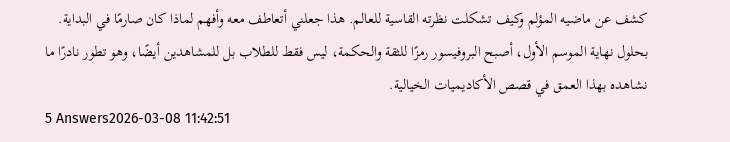كشف عن ماضيه المؤلم وكيف تشكلت نظرته القاسية للعالم. هذا جعلني أتعاطف معه وأفهم لماذا كان صارمًا في البداية. بحلول نهاية الموسم الأول، أصبح البروفيسور رمزًا للثقة والحكمة، ليس فقط للطلاب بل للمشاهدين أيضًا، وهو تطور نادرًا ما نشاهده بهذا العمق في قصص الأكاديميات الخيالية.
5 Answers2026-03-08 11:42:51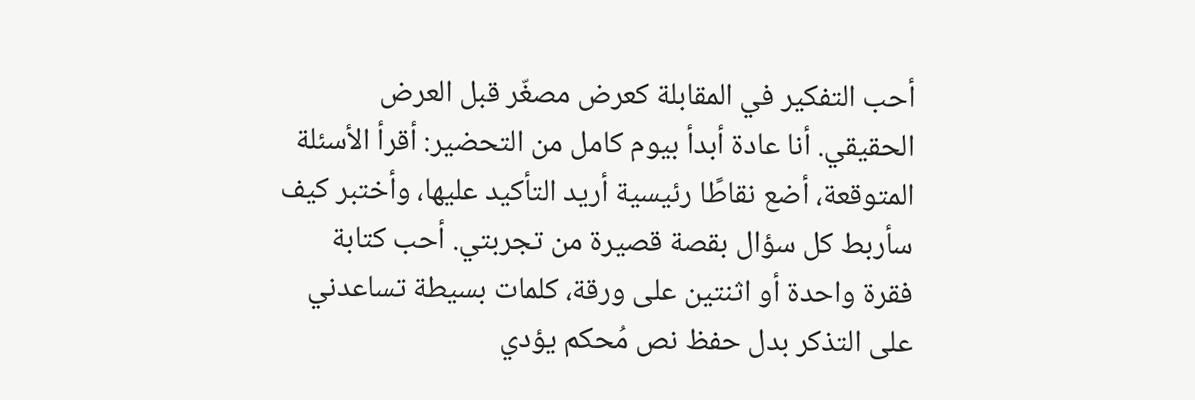أحب التفكير في المقابلة كعرض مصغّر قبل العرض الحقيقي. أنا عادة أبدأ بيوم كامل من التحضير: أقرأ الأسئلة المتوقعة، أضع نقاطًا رئيسية أريد التأكيد عليها، وأختبر كيف سأربط كل سؤال بقصة قصيرة من تجربتي. أحب كتابة فقرة واحدة أو اثنتين على ورقة، كلمات بسيطة تساعدني على التذكر بدل حفظ نص مُحكم يؤدي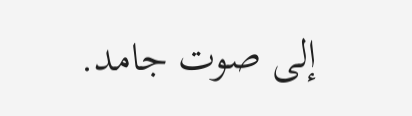إلى صوت جامد.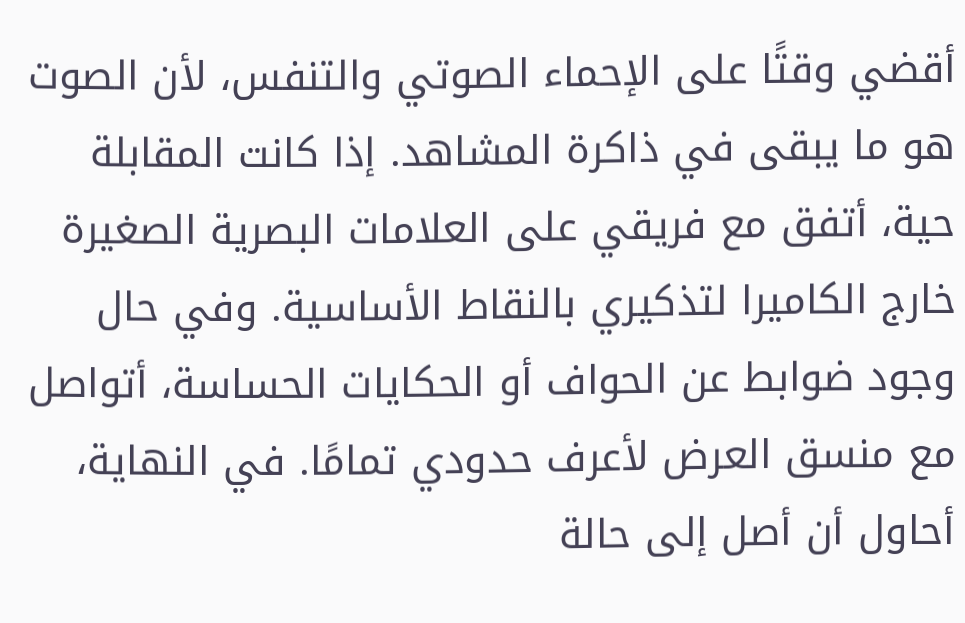أقضي وقتًا على الإحماء الصوتي والتنفس، لأن الصوت هو ما يبقى في ذاكرة المشاهد. إذا كانت المقابلة حية، أتفق مع فريقي على العلامات البصرية الصغيرة خارج الكاميرا لتذكيري بالنقاط الأساسية. وفي حال وجود ضوابط عن الحواف أو الحكايات الحساسة، أتواصل مع منسق العرض لأعرف حدودي تمامًا. في النهاية، أحاول أن أصل إلى حالة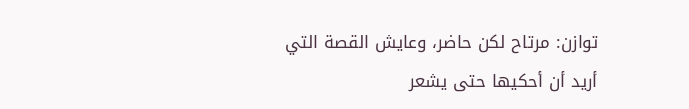توازن: مرتاح لكن حاضر، وعايش القصة التي أريد أن أحكيها حتى يشعر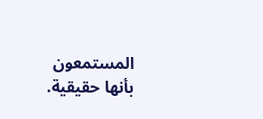المستمعون بأنها حقيقية.